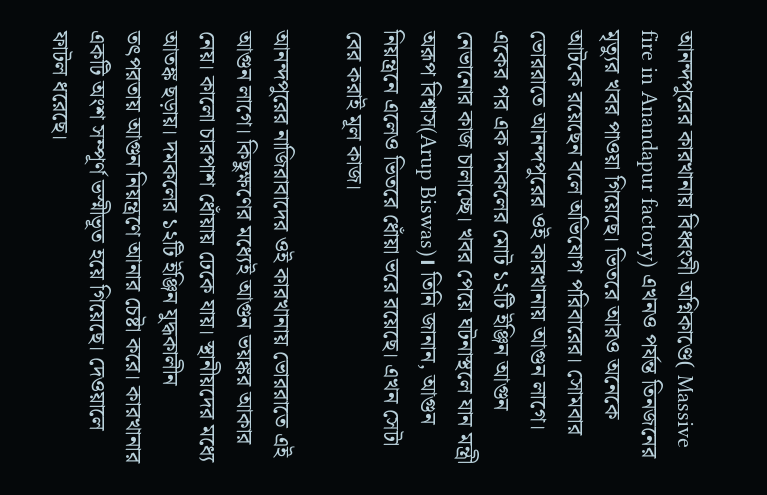আনন্দপুরের কারখানায় বিধ্বংসী অগ্নিকাণ্ডে( Massive fire in Anandapur factory) এখনও পর্যন্ত তিনজনের মৃত্যুর খবর পাওয়া গিয়েছে। ভিতরে আরও অনেকে আটকে রয়েছেন বলে অভিযোগ পরিবারের। সোমবার ভোররাতে আনন্দপুরের ওই কারখানায় আগুন লাগে। একের পর এক দমকলের মোট ১২টি ইঞ্জিন আগুন নেভানোর কাজ চালাচ্ছে। খবর পেয়ে ঘটনাস্থলে যান মন্ত্রী অরূপ বিশ্বাস(Arup Biswas)। তিনি জানান, আগুন নিয়ন্ত্রনে এলেও ভিতরে ধোঁয়া ভরে রয়েছে। এখন সেটা বের করাই মূল কাজ।

আনন্দপুরের নাজিরাবাদের ওই কারখানায় ভোররাতে এই আগুন লাগে। কিছুক্ষণের মধ্যেই আগুন ভয়ঙ্কর আকার নেয়। কালো চারপাশ ধোঁয়ায় ঢেকে যায়। স্থানীয়দের মধ্যে আতঙ্ক ছড়ায়। দমকলের ১২টি ইঞ্জিন যুদ্ধকালীন তৎপরতায় আগুন নিয়ন্ত্রণে আনার চেষ্টা করে। কারখানার একটি অংশ সম্পূর্ণ ভস্মীভূত হয়ে গিয়েছে। দেওয়ালে ফাটল ধরেছে।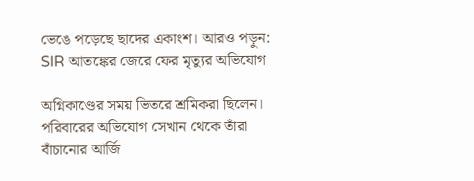ভেঙে পড়েছে ছাদের একাংশ। আরও পড়ুন: SIR আতঙ্কের জেরে ফের মৃত্যুর অভিযোগ

অগ্নিকাণ্ডের সময় ভিতরে শ্রমিকরা ছিলেন। পরিবারের অভিযোগ সেখান থেকে তাঁরা বাঁচানোর আর্জি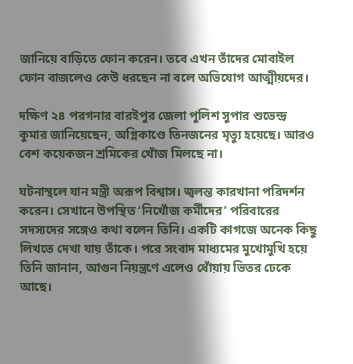জানিয়ে বাড়িতে ফোন করেন। তবে এখন তাঁদের মোবাইল ফোন বাজলেও কেউ ধরছেন না বলে অভিযোগ আত্মীয়দের।

দক্ষিণ ২৪ পরগনার বারইপুর জেলা পুলিশ সুপার শুভেন্দ্র কুমার জানিয়েছেন, অগ্নিকাণ্ডে তিনজনের মৃত্যু হয়েছে। আরও বেশ কয়েকজন শ্রমিকের খোঁজ মিলছে না।

ঘটনাস্থলে যান মন্ত্রী অরূপ বিশ্বাস। জ্বলন্ত কারখানা পরিদর্শন করেন। সেখানে উপস্থিত ‘নিখোঁজ কর্মীদের’ পরিবারের সদস্যদের সঙ্গেও কথা বলেন তিনি। একটি কাগজে অনেক কিছু লিখতে দেখা যায় তাঁকে। পরে সংবাদ মাধ্যমের মুখোমুখি হয়ে তিনি জানান, আগুন নিয়ন্ত্রণে এলেও ধোঁয়ায় ভিতর ঢেকে আছে।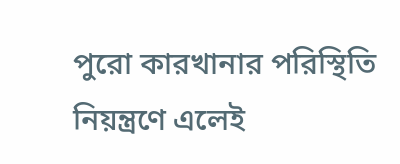পুরো কারখানার পরিস্থিতি নিয়ন্ত্রণে এলেই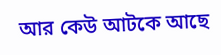আর কেউ আটকে আছে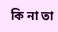কি না তা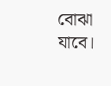বোঝা যাবে।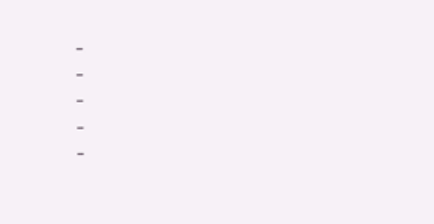–

–

–

–

–